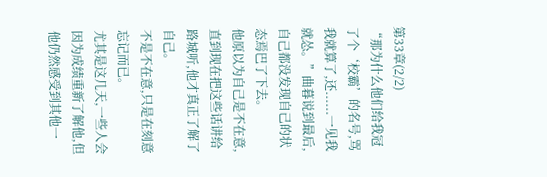第33章(2/2)
“那为什么他们给我冠了个‘校霸’的名号,骂我就算了,还......一见我就怂。”曲暮说到最后,自己都没发现自己的状态焉巴了下去。
他原以为自己是不在意,直到现在把这些话讲给路城听,他才真正了解了自己。
不是不在意,只是在刻意忘记而已。
尤其是这几天,一些人会因为成绩重新了解他,但他仍然感受到其他一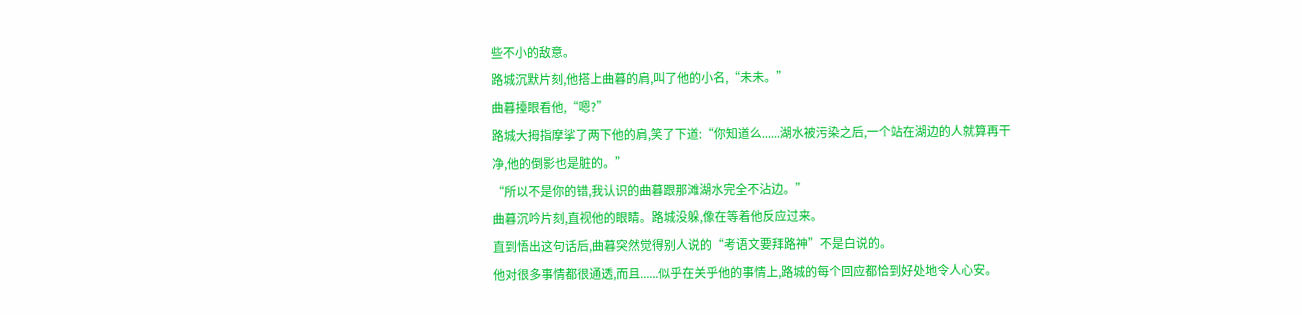些不小的敌意。
路城沉默片刻,他搭上曲暮的肩,叫了他的小名,“未未。”
曲暮擡眼看他,“嗯?”
路城大拇指摩挲了两下他的肩,笑了下道:“你知道么......湖水被污染之后,一个站在湖边的人就算再干净,他的倒影也是脏的。”
“所以不是你的错,我认识的曲暮跟那滩湖水完全不沾边。”
曲暮沉吟片刻,直视他的眼睛。路城没躲,像在等着他反应过来。
直到悟出这句话后,曲暮突然觉得别人说的“考语文要拜路神”不是白说的。
他对很多事情都很通透,而且......似乎在关乎他的事情上,路城的每个回应都恰到好处地令人心安。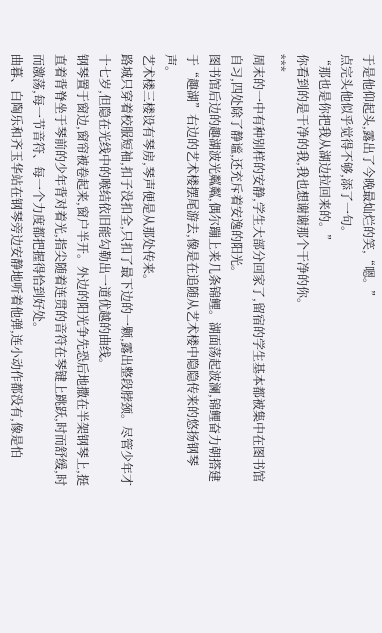于是他仰起头,露出了今晚最灿烂的笑,“嗯。”
点完头他似乎觉得不够,添了一句。
“那也是你把我从湖边拉回来的。”
你看到的是干净的我,我也想谢谢那个干净的你。
***
周末的一中有种别样的安静,学生大部分回家了,留宿的学生基本都被集中在图书馆自习,四处除了静谧,还充斥着安逸的阳光。
图书馆后边的趣湖波光粼粼,偶尔蹦上来几条锦鲤。湖面荡起波澜,锦鲤奋力朝搭建于“趣湖”右边的艺术楼摆尾游去,像是在追随从艺术楼中隐隐传来的悠扬钢琴声。
艺术楼三楼设有琴房,琴声便是从那处传来。
路城只穿着校服短袖,扣子没扣全,只扣了最下边的一颗,露出整段脖颈。尽管少年才十七岁,但隐在光线中的喉结依旧能勾勒出一道优越的曲线。
钢琴置于窗边,窗帘被卷起来,窗户半开。外边的阳光争先恐后地撒在半架钢琴上,挺直着背脊坐于琴前的少年背对着光,指尖随着连贯的音符在琴键上跳跃,时而舒缓,时而激荡,每一节音符、每一个力度都把握得恰到好处。
曲暮、白陶乐和齐玉华站在钢琴旁边安静地听着他弹,连小动作都没有,像是怕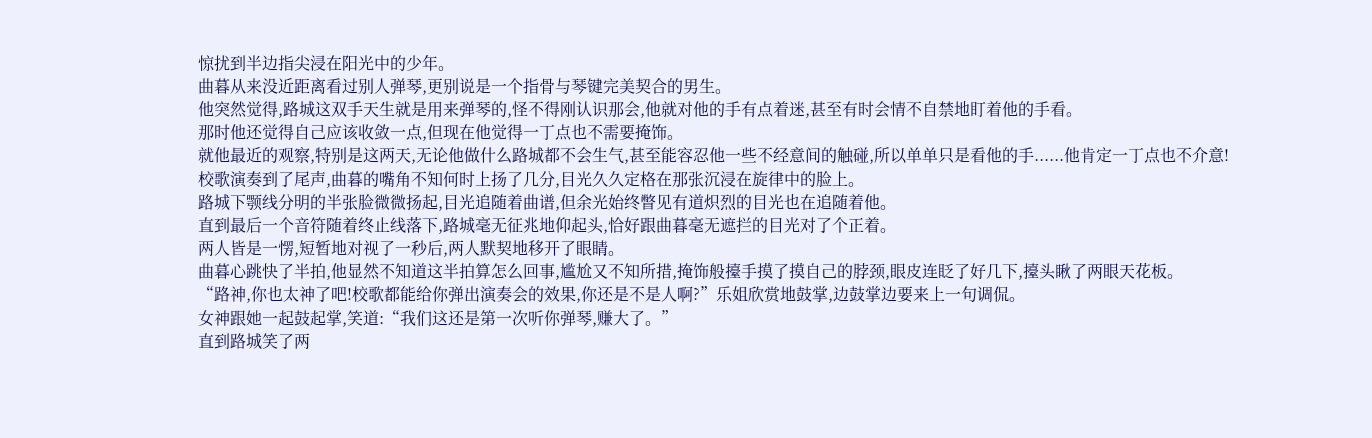惊扰到半边指尖浸在阳光中的少年。
曲暮从来没近距离看过别人弹琴,更别说是一个指骨与琴键完美契合的男生。
他突然觉得,路城这双手天生就是用来弹琴的,怪不得刚认识那会,他就对他的手有点着迷,甚至有时会情不自禁地盯着他的手看。
那时他还觉得自己应该收敛一点,但现在他觉得一丁点也不需要掩饰。
就他最近的观察,特别是这两天,无论他做什么路城都不会生气,甚至能容忍他一些不经意间的触碰,所以单单只是看他的手......他肯定一丁点也不介意!
校歌演奏到了尾声,曲暮的嘴角不知何时上扬了几分,目光久久定格在那张沉浸在旋律中的脸上。
路城下颚线分明的半张脸微微扬起,目光追随着曲谱,但余光始终瞥见有道炽烈的目光也在追随着他。
直到最后一个音符随着终止线落下,路城毫无征兆地仰起头,恰好跟曲暮毫无遮拦的目光对了个正着。
两人皆是一愣,短暂地对视了一秒后,两人默契地移开了眼睛。
曲暮心跳快了半拍,他显然不知道这半拍算怎么回事,尴尬又不知所措,掩饰般擡手摸了摸自己的脖颈,眼皮连眨了好几下,擡头瞅了两眼天花板。
“路神,你也太神了吧!校歌都能给你弹出演奏会的效果,你还是不是人啊?”乐姐欣赏地鼓掌,边鼓掌边要来上一句调侃。
女神跟她一起鼓起掌,笑道:“我们这还是第一次听你弹琴,赚大了。”
直到路城笑了两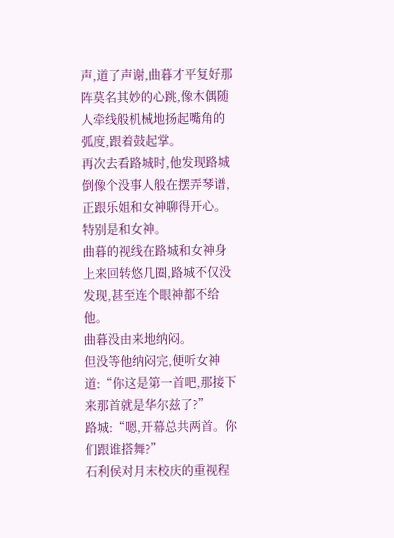声,道了声谢,曲暮才平复好那阵莫名其妙的心跳,像木偶随人牵线般机械地扬起嘴角的弧度,跟着鼓起掌。
再次去看路城时,他发现路城倒像个没事人般在摆弄琴谱,正跟乐姐和女神聊得开心。
特别是和女神。
曲暮的视线在路城和女神身上来回转悠几圈,路城不仅没发现,甚至连个眼神都不给他。
曲暮没由来地纳闷。
但没等他纳闷完,便听女神道:“你这是第一首吧,那接下来那首就是华尔兹了?”
路城:“嗯,开幕总共两首。你们跟谁搭舞?”
石利侯对月末校庆的重视程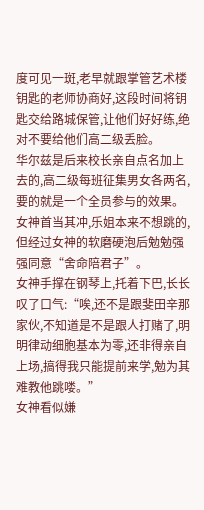度可见一斑,老早就跟掌管艺术楼钥匙的老师协商好,这段时间将钥匙交给路城保管,让他们好好练,绝对不要给他们高二级丢脸。
华尔兹是后来校长亲自点名加上去的,高二级每班征集男女各两名,要的就是一个全员参与的效果。
女神首当其冲,乐姐本来不想跳的,但经过女神的软磨硬泡后勉勉强强同意“舍命陪君子”。
女神手撑在钢琴上,托着下巴,长长叹了口气:“唉,还不是跟斐田辛那家伙,不知道是不是跟人打赌了,明明律动细胞基本为零,还非得亲自上场,搞得我只能提前来学,勉为其难教他跳喽。”
女神看似嫌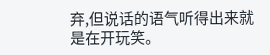弃,但说话的语气听得出来就是在开玩笑。